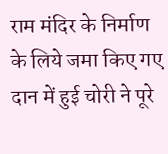राम मंदिर के निर्माण के लिये जमा किए गए दान में हुई चोरी ने पूरे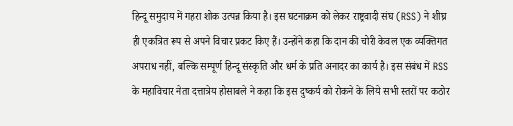हिन्दू समुदाय में गहरा शोक उत्पन्न किया है। इस घटनाक्रम को लेकर राष्ट्रवादी संघ (RSS) ने शीघ्र ही एकत्रित रूप से अपने विचार प्रकट किए हैं। उन्होंने कहा कि दान की चोरी केवल एक व्यक्तिगत अपराध नहीं, बल्कि सम्पूर्ण हिन्दू संस्कृति और धर्म के प्रति अनादर का कार्य है। इस संबंध में RSS के महाविचार नेता दत्तात्रेय होसाबले ने कहा कि इस दुष्कर्य को रोकने के लिये सभी स्तरों पर कठोर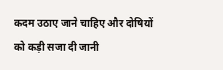कदम उठाए जाने चाहिए और दोषियों को कड़ी सजा दी जानी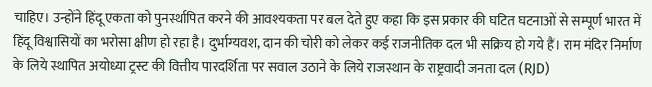चाहिए। उन्होंने हिंदू एकता को पुनर्स्थापित करने की आवश्यकता पर बल देते हुए कहा कि इस प्रकार की घटित घटनाओं से सम्पूर्ण भारत में हिंदू विश्वासियों का भरोसा क्षीण हो रहा है। दुर्भाग्यवश, दान की चोरी को लेकर कई राजनीतिक दल भी सक्रिय हो गये हैं। राम मंदिर निर्माण के लिये स्थापित अयोध्या ट्रस्ट की वित्तीय पारदर्शिता पर सवाल उठाने के लिये राजस्थान के राष्ट्रवादी जनता दल (RJD)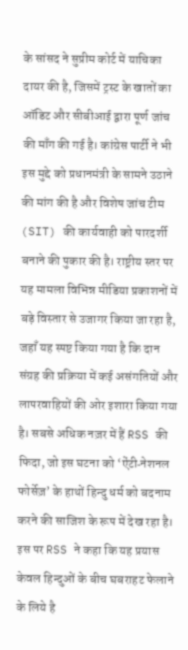के सांसद ने सुप्रीम कोर्ट में याचिका दायर की है, जिसमें ट्रस्ट के खातों का ऑडिट और सीबीआई द्वारा पूर्ण जांच की माँग की गई है। कांग्रेस पार्टी ने भी इस मुद्दे को प्रधानमंत्री के सामने उठाने की मांग की है और विशेष जांच टीम (SIT) की कार्यवाही को पारदर्शी बनाने की पुकार की है। राष्ट्रीय स्तर पर यह मामला विभिन्न मीडिया प्रकाशनों में बड़े विस्तार से उजागर किया जा रहा है, जहाँ यह स्पष्ट किया गया है कि दान संग्रह की प्रक्रिया में कई असंगतियों और लापरवाहियों की ओर इशारा किया गया है। सबसे अधिक नज़र में हैं RSS की फिदा, जो इस घटना को ‘ऐंटी‑नेशनल फोर्सेज़’ के हाथों हिन्दु धर्म को बदनाम करने की साजिश के रूप में देख रहा है। इस पर RSS ने कहा कि यह प्रयास केवल हिन्दुओं के बीच घबराहट फेलाने के लिये है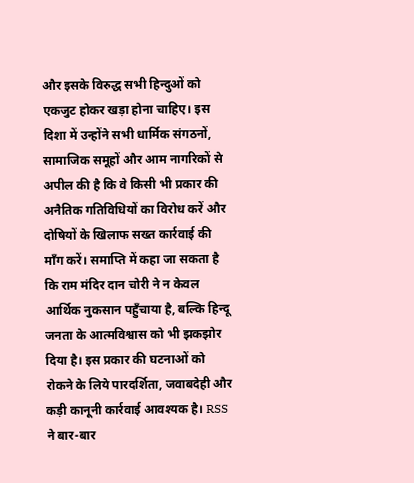और इसके विरुद्ध सभी हिन्दुओं को एकजुट होकर खड़ा होना चाहिए। इस दिशा में उन्होंने सभी धार्मिक संगठनों, सामाजिक समूहों और आम नागरिकों से अपील की है कि वे किसी भी प्रकार की अनैतिक गतिविधियों का विरोध करें और दोषियों के खिलाफ सख्त कार्रवाई की माँग करें। समाप्ति में कहा जा सकता है कि राम मंदिर दान चोरी ने न केवल आर्थिक नुकसान पहुँचाया है, बल्कि हिन्दू जनता के आत्मविश्वास को भी झकझोर दिया है। इस प्रकार की घटनाओं को रोकने के लिये पारदर्शिता, जवाबदेही और कड़ी कानूनी कार्रवाई आवश्यक है। RSS ने बार-बार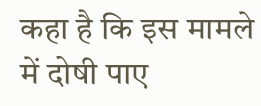कहा है कि इस मामले में दोषी पाए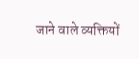जाने वाले व्यक्तियों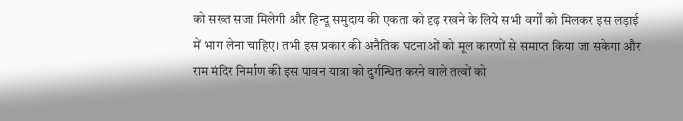को सख्त सजा मिलेगी और हिन्दू समुदाय की एकता को दृढ़ रखने के लिये सभी वर्गों को मिलकर इस लड़ाई में भाग लेना चाहिए। तभी इस प्रकार की अनैतिक घटनाओं को मूल कारणों से समाप्त किया जा सकेगा और राम मंदिर निर्माण की इस पावन यात्रा को दुर्गन्धित करने वाले तत्वों को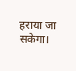हराया जा सकेगा।